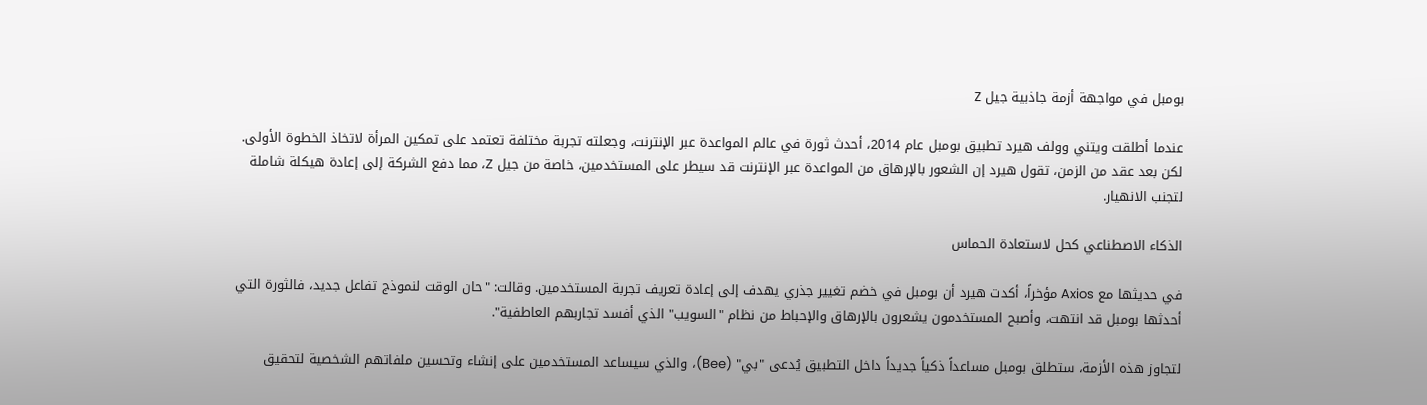بومبل في مواجهة أزمة جاذبية جيل Z

عندما أطلقت ويتني وولف هيرد تطبيق بومبل عام 2014، أحدث ثورة في عالم المواعدة عبر الإنترنت، وجعلته تجربة مختلفة تعتمد على تمكين المرأة لاتخاذ الخطوة الأولى. لكن بعد عقد من الزمن، تقول هيرد إن الشعور بالإرهاق من المواعدة عبر الإنترنت قد سيطر على المستخدمين، خاصة من جيل Z، مما دفع الشركة إلى إعادة هيكلة شاملة لتجنب الانهيار.

الذكاء الاصطناعي كحل لاستعادة الحماس

في حديثها مع Axios مؤخراً، أكدت هيرد أن بومبل في خضم تغيير جذري يهدف إلى إعادة تعريف تجربة المستخدمين. وقالت: "حان الوقت لنموذج تفاعل جديد، فالثورة التي أحدثها بومبل قد انتهت، وأصبح المستخدمون يشعرون بالإرهاق والإحباط من نظام "السويب" الذي أفسد تجاربهم العاطفية".

لتجاوز هذه الأزمة، ستطلق بومبل مساعداً ذكياً جديداً داخل التطبيق يُدعى "بي" (Bee)، والذي سيساعد المستخدمين على إنشاء وتحسين ملفاتهم الشخصية لتحقيق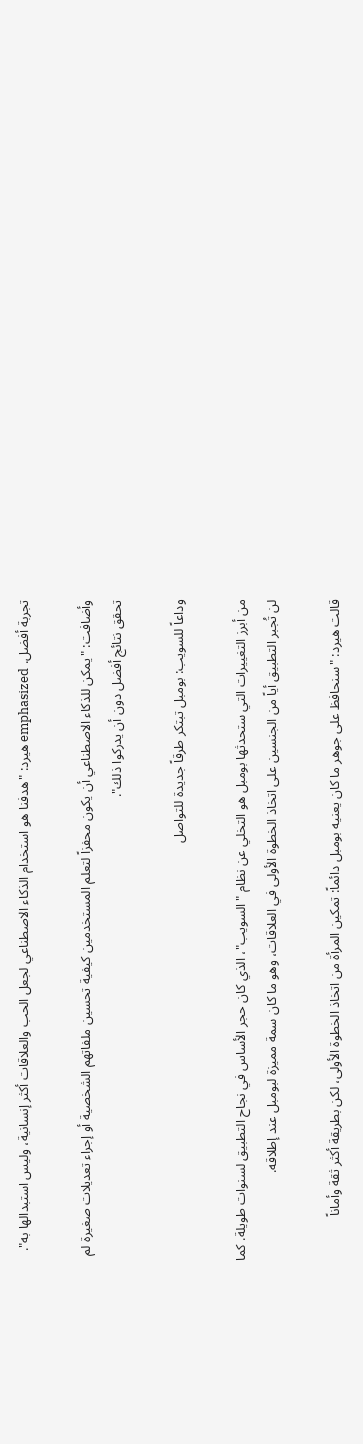تجربة أفضل. emphasized هيرد: "هدفنا هو استخدام الذكاء الاصطناعي لجعل الحب والعلاقات أكثر إنسانية، وليس استبدالها به".

وأضافت: "يمكن للذكاء الاصطناعي أن يكون محفزاً لتعلم المستخدمين كيفية تحسين ملفاتهم الشخصية أو إجراء تعديلات صغيرة لم تحقق نتائج أفضل دون أن يدركوا ذلك".

وداعاً للسويب: بومبل تبتكر طرقاً جديدة للتواصل

من أبرز التغييرات التي ستحدثها بومبل هو التخلي عن نظام "السويب"، الذي كان حجر الأساس في نجاح التطبيق لسنوات طويلة. كما لن تُجبر التطبيق أياً من الجنسين على اتخاذ الخطوة الأولى في العلاقات، وهو ما كان سمة مميزة لبومبل عند إطلاقه.

قالت هيرد: "سنحافظ على جوهر ما كان يعنيه بومبل دائماً: تمكين المرأة من اتخاذ الخطوة الأولى، لكن بطريقة أكثر ثقة وأماناً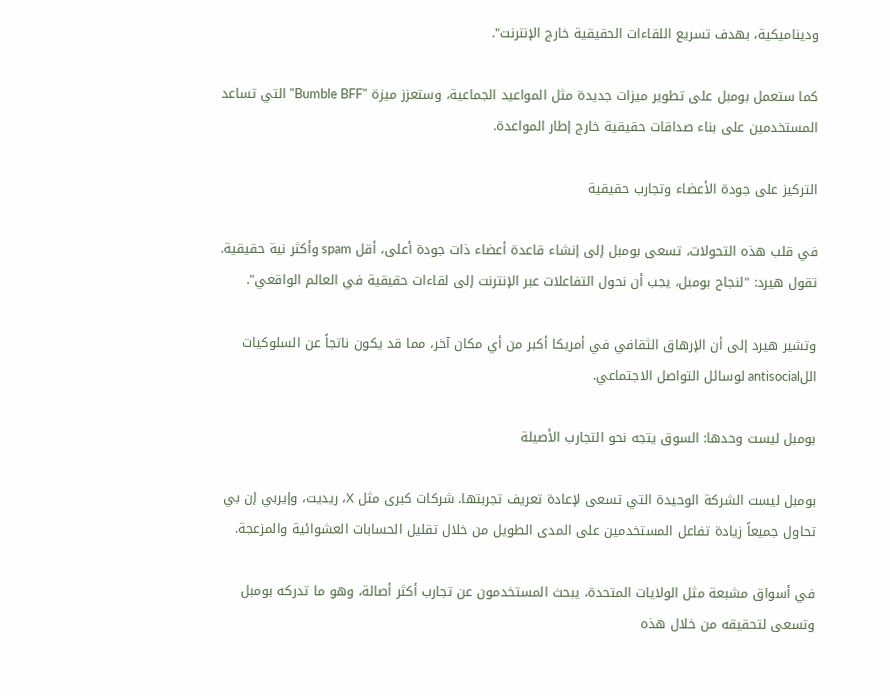وديناميكية، بهدف تسريع اللقاءات الحقيقية خارج الإنترنت".

كما ستعمل بومبل على تطوير ميزات جديدة مثل المواعيد الجماعية، وستعزز ميزة "Bumble BFF" التي تساعد المستخدمين على بناء صداقات حقيقية خارج إطار المواعدة.

التركيز على جودة الأعضاء وتجارب حقيقية

في قلب هذه التحولات، تسعى بومبل إلى إنشاء قاعدة أعضاء ذات جودة أعلى، أقل spam وأكثر نية حقيقية. تقول هيرد: "لنجاح بومبل، يجب أن نحول التفاعلات عبر الإنترنت إلى لقاءات حقيقية في العالم الواقعي".

وتشير هيرد إلى أن الإرهاق الثقافي في أمريكا أكبر من أي مكان آخر، مما قد يكون ناتجاً عن السلوكيات اللantisocial لوسائل التواصل الاجتماعي.

بومبل ليست وحدها: السوق يتجه نحو التجارب الأصيلة

بومبل ليست الشركة الوحيدة التي تسعى لإعادة تعريف تجربتها. شركات كبرى مثل X، ريديت، وإيربي إن بي تحاول جميعاً زيادة تفاعل المستخدمين على المدى الطويل من خلال تقليل الحسابات العشوائية والمزعجة.

في أسواق مشبعة مثل الولايات المتحدة، يبحث المستخدمون عن تجارب أكثر أصالة، وهو ما تدركه بومبل وتسعى لتحقيقه من خلال هذه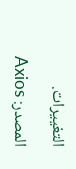التغييرات.

المصدر: Axios